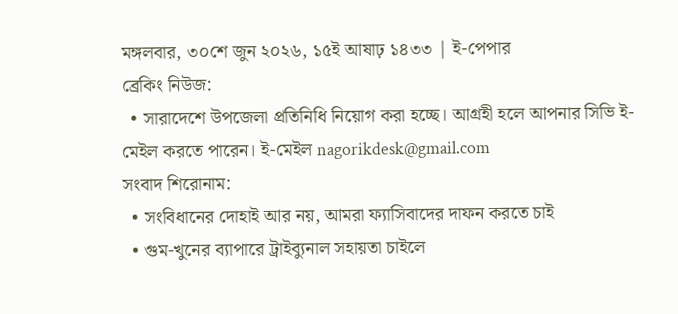মঙ্গলবার, ৩০শে জুন ২০২৬, ১৫ই আষাঢ় ১৪৩৩ | ই-পেপার
ব্রেকিং নিউজ:
  • সারাদেশে উপজেলা প্রতিনিধি নিয়োগ করা হচ্ছে। আগ্রহী হলে আপনার সিভি ই-মেইল করতে পারেন। ই-মেইল nagorikdesk@gmail.com
সংবাদ শিরোনাম:
  • সংবিধানের দোহাই আর নয়, আমরা ফ্যাসিবাদের দাফন করতে চাই
  • গুম-খুনের ব্যাপারে ট্রাইব্যুনাল সহায়তা চাইলে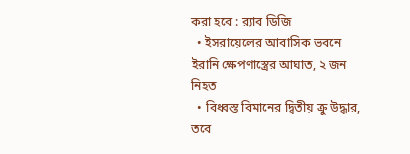করা হবে : র‍্যাব ডিজি
  • ইসরায়েলের আবাসিক ভবনে ইরানি ক্ষেপণাস্ত্রের আঘাত, ২ জন নিহত
  • বিধ্বস্ত বিমানের দ্বিতীয় ক্রু উদ্ধার, তবে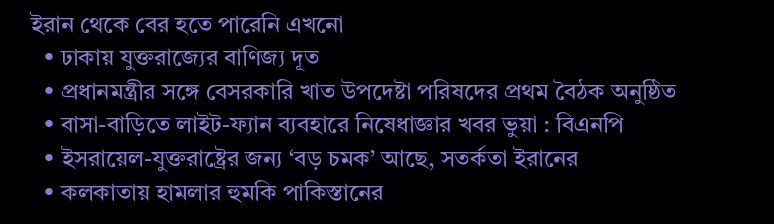ইরান থেকে বের হতে পারেনি এখনো
  • ঢাকায় যুক্তরাজ্যের বাণিজ্য দূত
  • প্রধানমন্ত্রীর সঙ্গে বেসরকারি খাত উপদেষ্টা পরিষদের প্রথম বৈঠক অনুষ্ঠিত
  • বাসা-বাড়িতে লাইট-ফ্যান ব্যবহারে নিষেধাজ্ঞার খবর ভুয়া : বিএনপি
  • ইসরায়েল-যুক্তরাষ্ট্রের জন্য ‘বড় চমক’ আছে, সতর্কতা ইরানের
  • কলকাতায় হামলার হুমকি পাকিস্তানের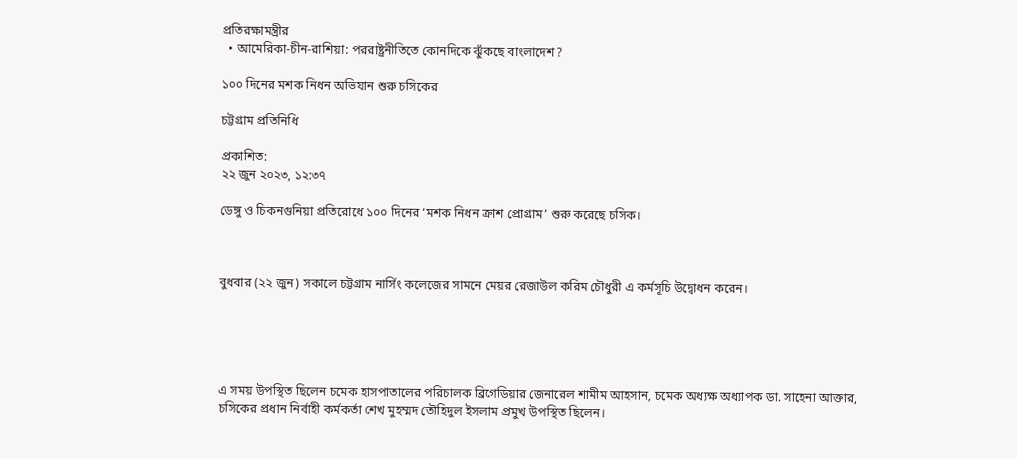প্রতিরক্ষামন্ত্রীর
  • আমেরিকা-চীন-রাশিয়া: পররাষ্ট্রনীতিতে কোনদিকে ঝুঁকছে বাংলাদেশ?

১০০ দিনের মশক নিধন অভিযান শুরু চসিকের

চট্টগ্রাম প্রতিনিধি

প্রকাশিত:
২২ জুন ২০২৩, ১২:৩৭

ডেঙ্গু ও চিকনগুনিয়া প্রতিরোধে ১০০ দিনের ‘মশক নিধন ক্রাশ প্রোগ্রাম’ শুরু করেছে চসিক।



বুধবার (২২ জুন) সকালে চট্টগ্রাম নার্সিং কলেজের সামনে মেয়র রেজাউল করিম চৌধুরী এ কর্মসূচি উদ্বোধন করেন।





এ সময় উপস্থিত ছিলেন চমেক হাসপাতালের পরিচালক ব্রিগেডিয়ার জেনারেল শামীম আহসান, চমেক অধ্যক্ষ অধ্যাপক ডা. সাহেনা আক্তার, চসিকের প্রধান নির্বাহী কর্মকর্তা শেখ মুহম্মদ তৌহিদুল ইসলাম প্রমুখ উপস্থিত ছিলেন।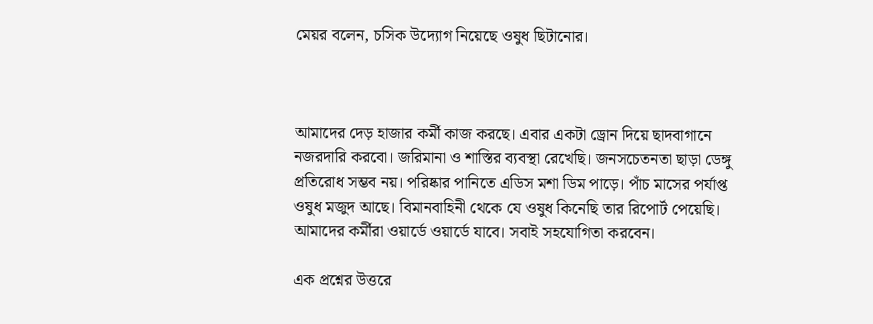মেয়র বলেন, চসিক উদ্যোগ নিয়েছে ওষুধ ছিটানোর।



আমাদের দেড় হাজার কর্মী কাজ করছে। এবার একটা ড্রোন দিয়ে ছাদবাগানে নজরদারি করবো। জরিমানা ও শাস্তির ব্যবস্থা রেখেছি। জনসচেতনতা ছাড়া ডেঙ্গু প্রতিরোধ সম্ভব নয়। পরিষ্কার পানিতে এডিস মশা ডিম পাড়ে। পাঁচ মাসের পর্যাপ্ত ওষুধ মজুদ আছে। বিমানবাহিনী থেকে যে ওষুধ কিনেছি তার রিপোর্ট পেয়েছি। আমাদের কর্মীরা ওয়ার্ডে ওয়ার্ডে যাবে। সবাই সহযোগিতা করবেন।

এক প্রশ্নের উত্তরে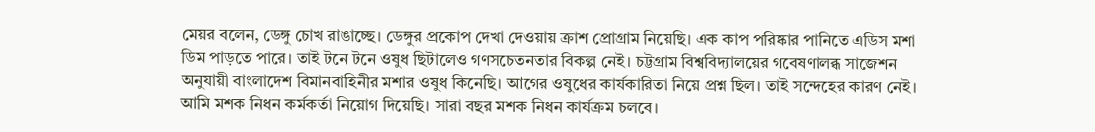মেয়র বলেন, ডেঙ্গু চোখ রাঙাচ্ছে। ডেঙ্গুর প্রকোপ দেখা দেওয়ায় ক্রাশ প্রোগ্রাম নিয়েছি। এক কাপ পরিষ্কার পানিতে এডিস মশা ডিম পাড়তে পারে। তাই টনে টনে ওষুধ ছিটালেও গণসচেতনতার বিকল্প নেই। চট্টগ্রাম বিশ্ববিদ্যালয়ের গবেষণালব্ধ সাজেশন অনুযায়ী বাংলাদেশ বিমানবাহিনীর মশার ওষুধ কিনেছি। আগের ওষুধের কার্যকারিতা নিয়ে প্রশ্ন ছিল। তাই সন্দেহের কারণ নেই। আমি মশক নিধন কর্মকর্তা নিয়োগ দিয়েছি। সারা বছর মশক নিধন কার্যক্রম চলবে।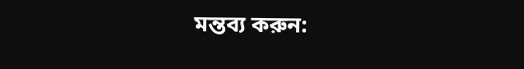মন্তব্য করুন: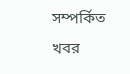সম্পর্কিত খবর